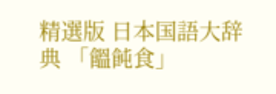精選版 日本国語大辞典 「饂飩食」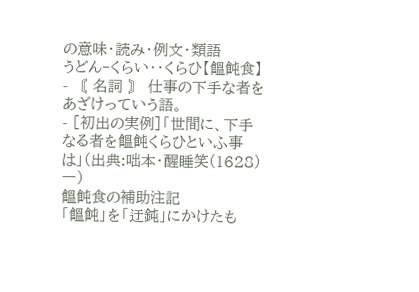の意味・読み・例文・類語
うどん‐くらい‥くらひ【饂飩食】
- 〘 名詞 〙 仕事の下手な者をあざけっていう語。
- [初出の実例]「世間に、下手なる者を饂飩くらひといふ事は」(出典:咄本・醒睡笑(1628)一)
饂飩食の補助注記
「饂飩」を「迂鈍」にかけたも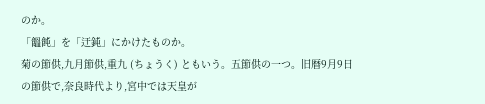のか。
「饂飩」を「迂鈍」にかけたものか。
菊の節供,九月節供,重九 (ちょうく) ともいう。五節供の一つ。旧暦9月9日の節供で,奈良時代より,宮中では天皇が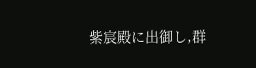紫宸殿に出御し,群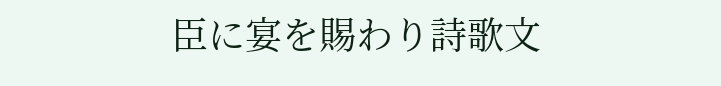臣に宴を賜わり詩歌文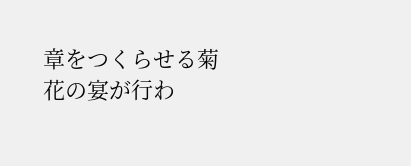章をつくらせる菊花の宴が行わ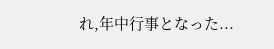れ,年中行事となった...